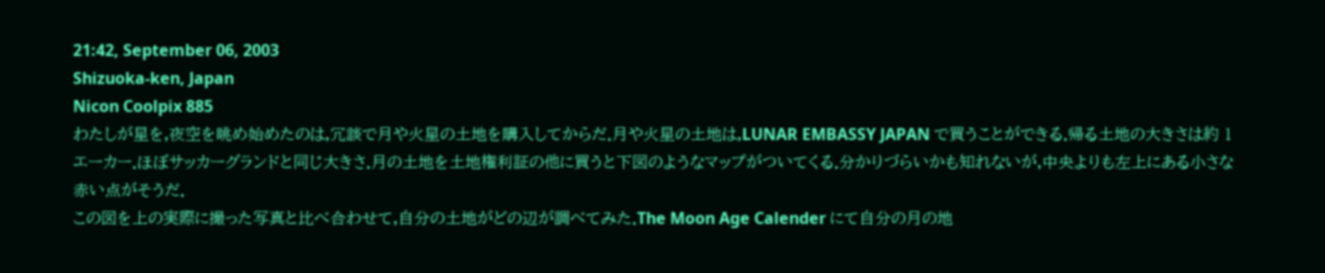21:42, September 06, 2003
Shizuoka-ken, Japan
Nicon Coolpix 885
わたしが星を,夜空を眺め始めたのは,冗談で月や火星の土地を購入してからだ.月や火星の土地は,LUNAR EMBASSY JAPAN で買うことができる.帰る土地の大きさは約 1 エーカー.ほぼサッカーグランドと同じ大きさ.月の土地を土地権利証の他に買うと下図のようなマップがついてくる.分かりづらいかも知れないが,中央よりも左上にある小さな赤い点がそうだ.
この図を上の実際に撮った写真と比べ合わせて,自分の土地がどの辺が調べてみた.The Moon Age Calender にて自分の月の地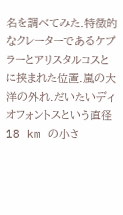名を調べてみた.特徴的なクレーターであるケプラーとアリスタルコスとに挟まれた位置.嵐の大洋の外れ.だいたいディオフォントスという直径 18 km の小さ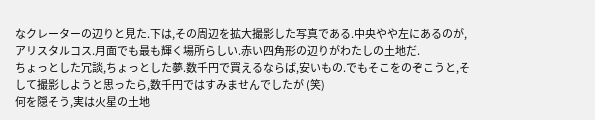なクレーターの辺りと見た.下は,その周辺を拡大撮影した写真である.中央やや左にあるのが,アリスタルコス.月面でも最も輝く場所らしい.赤い四角形の辺りがわたしの土地だ.
ちょっとした冗談,ちょっとした夢.数千円で買えるならば,安いもの.でもそこをのぞこうと,そして撮影しようと思ったら,数千円ではすみませんでしたが (笑)
何を隠そう,実は火星の土地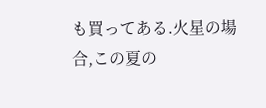も買ってある.火星の場合,この夏の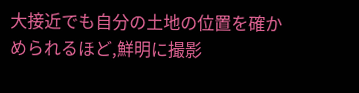大接近でも自分の土地の位置を確かめられるほど,鮮明に撮影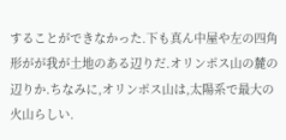することができなかった.下も真ん中屋や左の四角形がが我が土地のある辺りだ.オリンポス山の麓の辺りか.ちなみに,オリンポス山は,太陽系で最大の火山らしい.